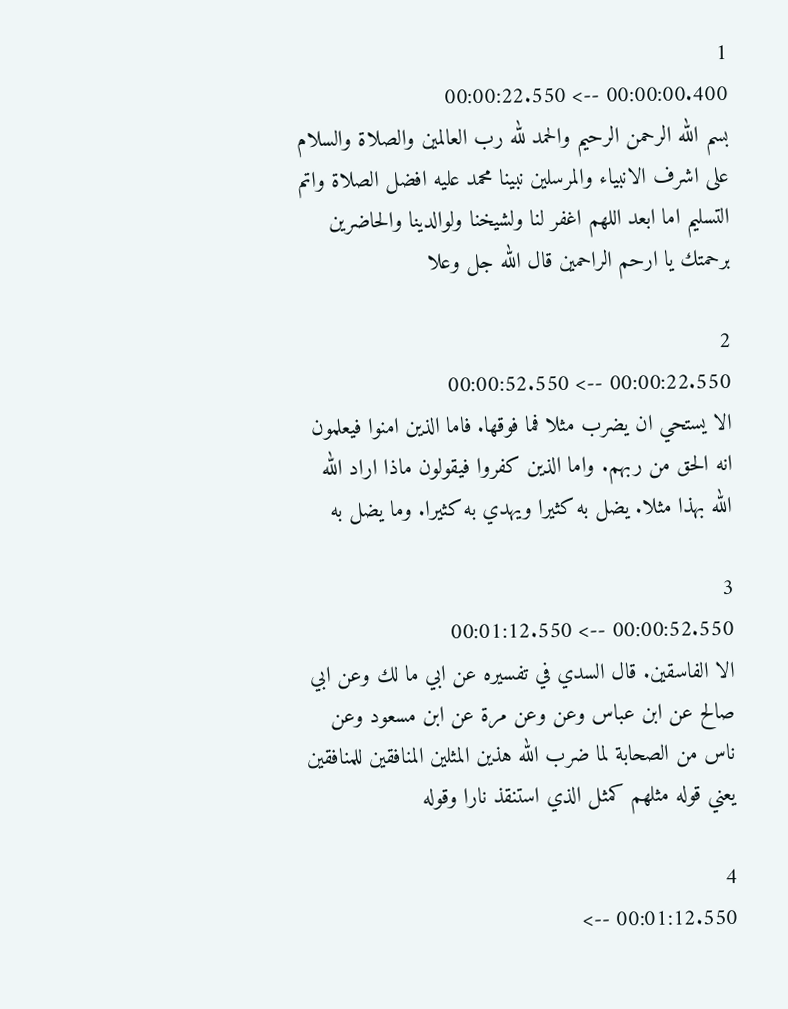1
00:00:00.400 --> 00:00:22.550
بسم الله الرحمن الرحيم والحمد لله رب العالمين والصلاة والسلام على اشرف الانبياء والمرسلين نبينا محمد عليه افضل الصلاة واتم التسليم اما ابعد اللهم اغفر لنا ولشيخنا ولوالدينا والحاضرين برحمتك يا ارحم الراحمين قال الله جل وعلا

2
00:00:22.550 --> 00:00:52.550
الا يستحي ان يضرب مثلا فما فوقها. فاما الذين امنوا فيعلمون انه الحق من ربهم. واما الذين كفروا فيقولون ماذا اراد الله الله بهذا مثلا. يضل به كثيرا ويهدي به كثيرا. وما يضل به

3
00:00:52.550 --> 00:01:12.550
الا الفاسقين. قال السدي في تفسيره عن ابي ما لك وعن ابي صالح عن ابن عباس وعن وعن مرة عن ابن مسعود وعن ناس من الصحابة لما ضرب الله هذين المثلين المنافقين للمنافقين يعني قوله مثلهم كمثل الذي استنقذ نارا وقوله

4
00:01:12.550 -->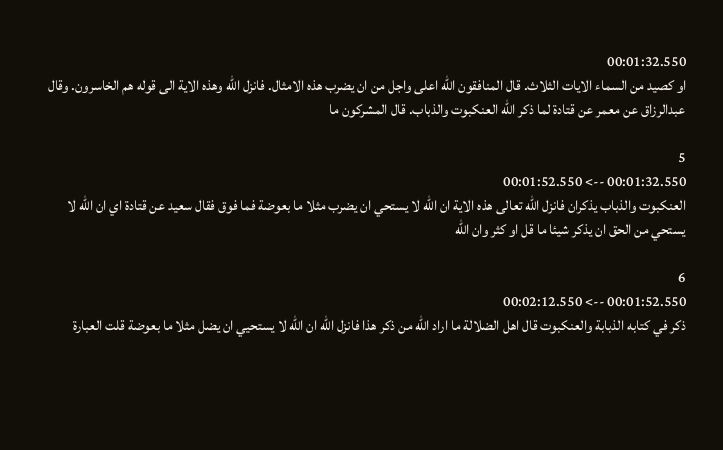00:01:32.550
او كصيد من السماء الايات الثلاث. قال المنافقون الله اعلى واجل من ان يضرب هذه الامثال. فانزل الله وهذه الاية الى قوله هم الخاسرون. وقال عبدالرزاق عن معمر عن قتادة لما ذكر الله العنكبوت والذباب. قال المشركون ما

5
00:01:32.550 --> 00:01:52.550
العنكبوت والذباب يذكران فانزل الله تعالى هذه الاية ان الله لا يستحي ان يضرب مثلا ما بعوضة فما فوق فقال سعيد عن قتادة اي ان الله لا يستحي من الحق ان يذكر شيئا ما قل او كثر وان الله

6
00:01:52.550 --> 00:02:12.550
ذكر في كتابه الذبابة والعنكبوت قال اهل الضلالة ما اراد الله من ذكر هذا فانزل الله ان الله لا يستحيي ان يضل مثلا ما بعوضة قلت العبارة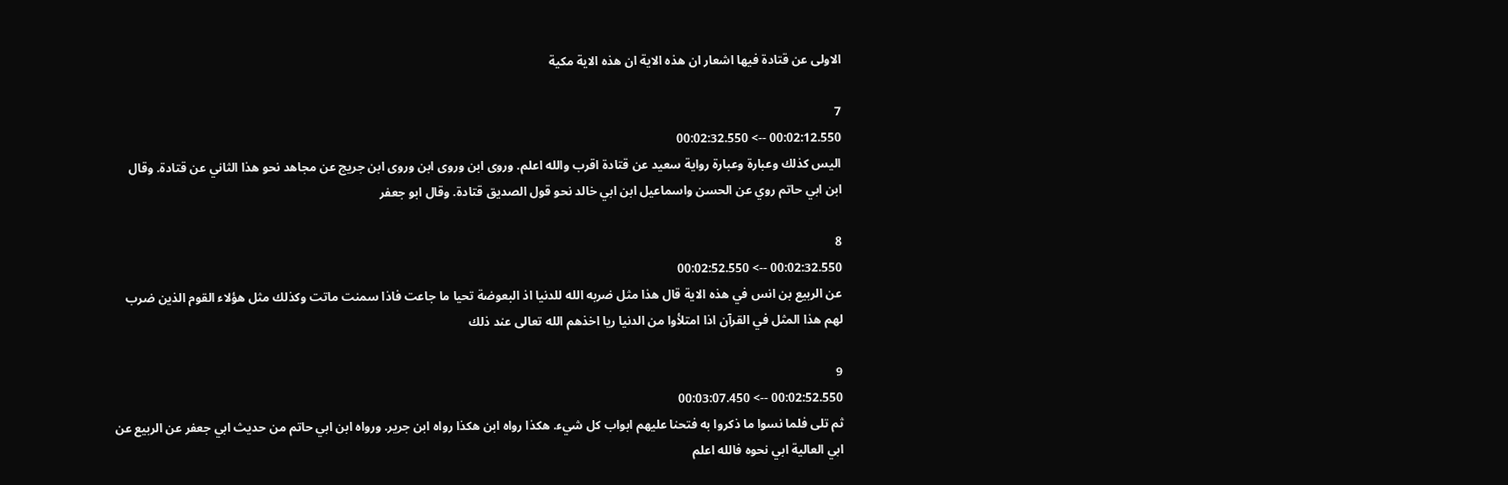الاولى عن قتادة فيها اشعار ان هذه الاية ان هذه الاية مكية

7
00:02:12.550 --> 00:02:32.550
اليس كذلك وعبارة وعبارة رواية سعيد عن قتادة اقرب والله اعلم. وروى ابن وروى ابن وروى ابن جريج عن مجاهد نحو هذا الثاني عن قتادة. وقال ابن ابي حاتم روي عن الحسن واسماعيل ابن ابي خالد نحو قول الصديق قتادة. وقال ابو جعفر

8
00:02:32.550 --> 00:02:52.550
عن الربيع بن انس في هذه الاية قال هذا مثل ضربه الله للدنيا اذ البعوضة تحيا ما جاعت فاذا سمنت ماتت وكذلك مثل هؤلاء القوم الذين ضرب لهم هذا المثل في القرآن اذا امتلأوا من الدنيا ريا اخذهم الله تعالى عند ذلك

9
00:02:52.550 --> 00:03:07.450
ثم تلى فلما نسوا ما ذكروا به فتحنا عليهم ابواب كل شيء. هكذا رواه ابن هكذا رواه ابن جرير. ورواه ابن ابي حاتم من حديث ابي جعفر عن الربيع عن ابي العالية ابي نحوه فالله اعلم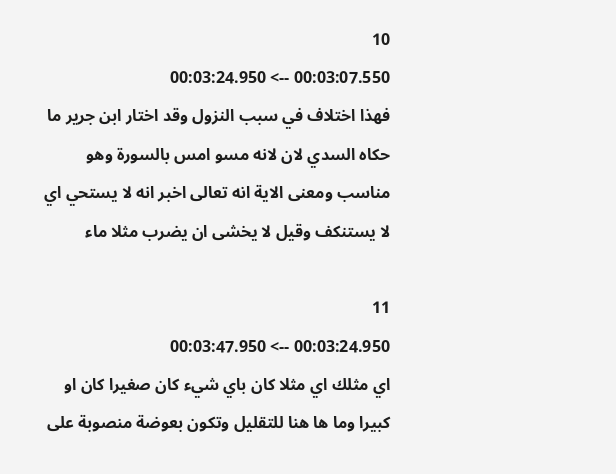10
00:03:07.550 --> 00:03:24.950
فهذا اختلاف في سبب النزول وقد اختار ابن جرير ما حكاه السدي لان لانه مسو امس بالسورة وهو مناسب ومعنى الاية انه تعالى اخبر انه لا يستحي اي لا يستنكف وقيل لا يخشى ان يضرب مثلا ماء

11
00:03:24.950 --> 00:03:47.950
اي مثلك اي مثلا كان باي شيء كان صغيرا كان او كبيرا وما ها هنا للتقليل وتكون بعوضة منصوبة على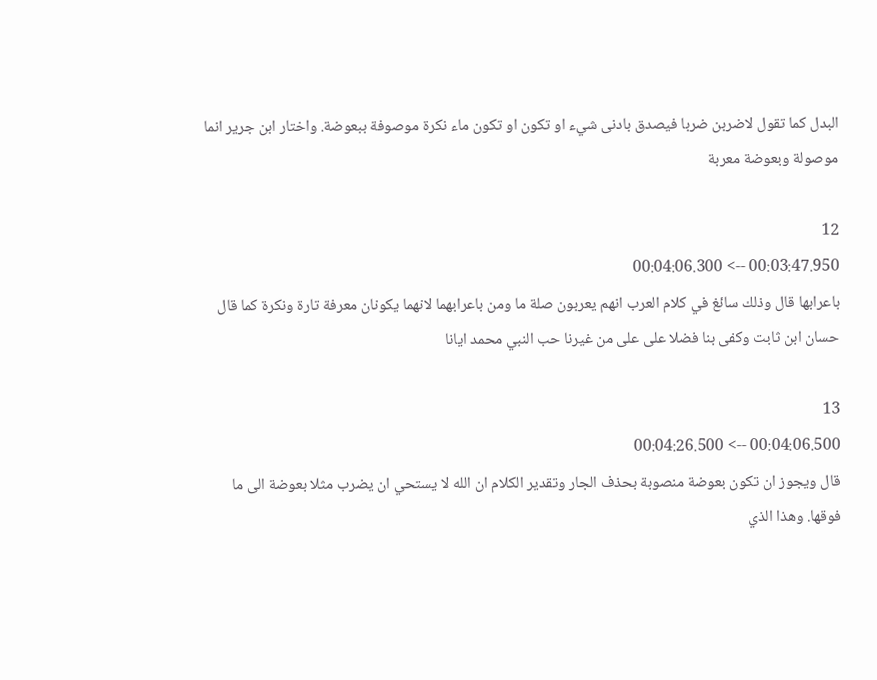البدل كما تقول لاضربن ضربا فيصدق بادنى شيء او تكون او تكون ماء نكرة موصوفة ببعوضة. واختار ابن جرير انما موصولة وبعوضة معربة

12
00:03:47.950 --> 00:04:06.300
باعرابها قال وذلك سائغ في كلام العرب انهم يعربون صلة ما ومن باعرابهما لانهما يكونان معرفة تارة ونكرة كما قال حسان ابن ثابت وكفى بنا فضلا على على من غيرنا حب النبي محمد ايانا

13
00:04:06.500 --> 00:04:26.500
قال ويجوز ان تكون بعوضة منصوبة بحذف الجار وتقدير الكلام ان الله لا يستحي ان يضرب مثلا بعوضة الى ما فوقها. وهذا الذي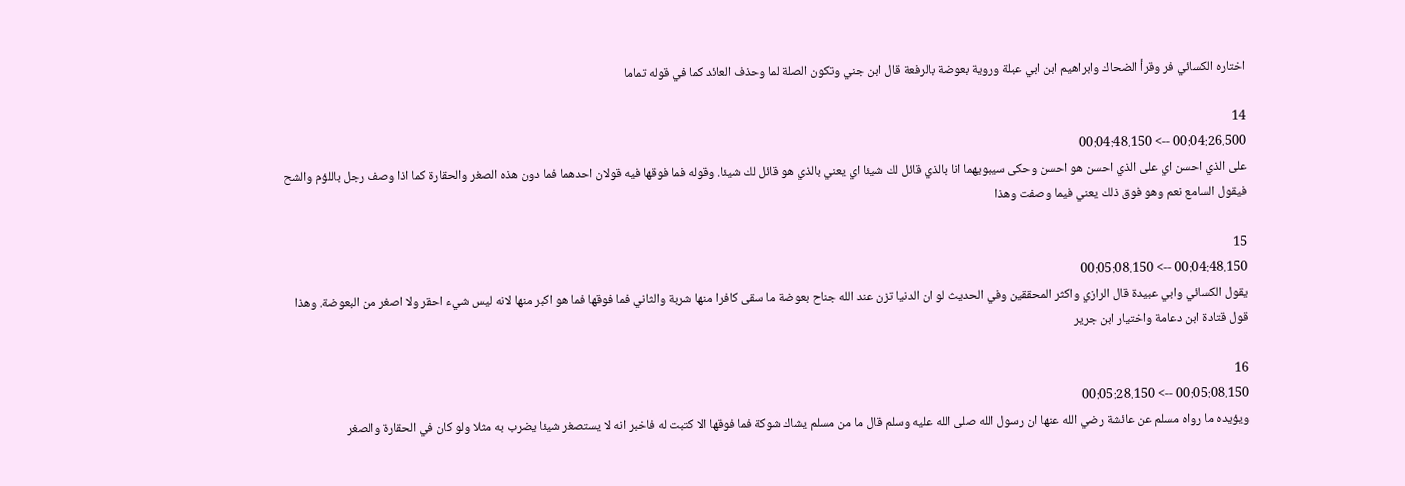اختاره الكسائي فر وقرأ الضحاك وابراهيم ابن ابي عبلة وروية بعوضة بالرفعة قال ابن جني وتكون الصلة لما وحذف العائد كما في قوله تماما

14
00:04:26.500 --> 00:04:48.150
على الذي احسن اي على الذي احسن هو احسن وحكى سيبويهما انا بالذي قائل لك شيئا اي يعني بالذي هو قائل لك شيئا. وقوله فما فوقها فيه قولان احدهما فما دون هذه الصغر والحقارة كما اذا وصف رجل باللؤم والشح فيقول السامع نعم وهو فوق ذلك يعني فيما وصفت وهذا

15
00:04:48.150 --> 00:05:08.150
يقول الكسائي وابي عبيدة قال الرازي واكثر المحققين وفي الحديث لو ان الدنيا تزن عند الله جناح بعوضة ما سقى كافرا منها شربة والثاني فما فوقها فما هو اكبر منها لانه ليس شيء احقر ولا اصغر من البعوضة. وهذا قول قتادة ابن دعامة واختيار ابن جرير

16
00:05:08.150 --> 00:05:28.150
ويؤيده ما رواه مسلم عن عائشة رضي الله عنها ان رسول الله صلى الله عليه وسلم قال ما من مسلم يشاك شوكة فما فوقها الا كتبت له فاخبر انه لا يستصغر شيئا يضرب به مثلا ولو كان في الحقارة والصغر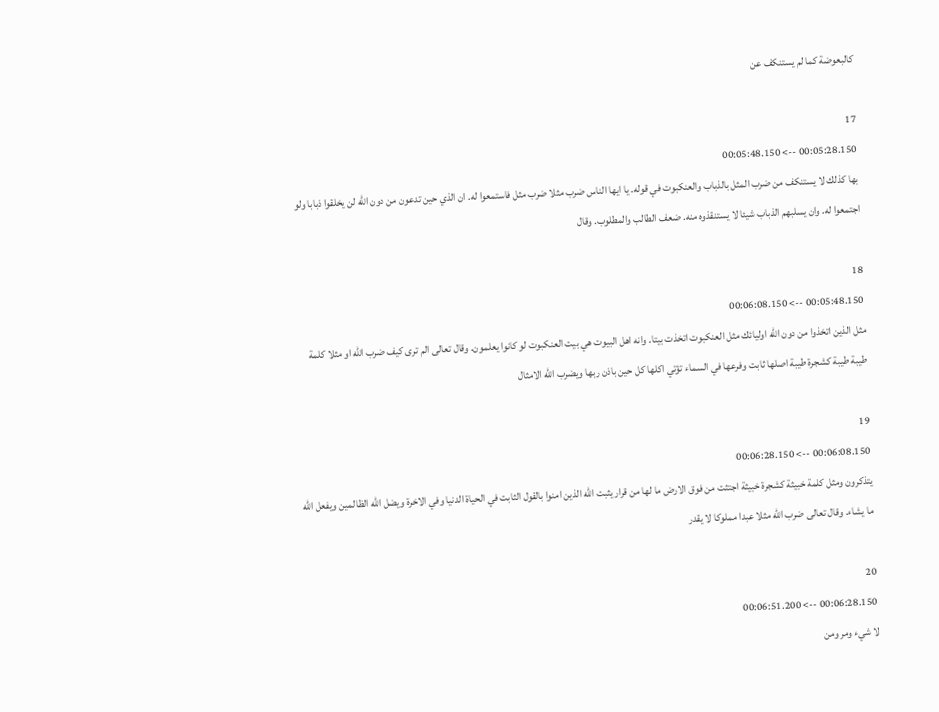كالبعوضة كما لم يستنكف عن

17
00:05:28.150 --> 00:05:48.150
بها كذلك لا يستنكف من ضرب المثل بالذباب والعنكبوت في قوله. يا ايها الناس ضرب مثلا ضرب مثل فاستمعوا له. ان الذي حين تدعون من دون الله لن يخلقوا ذبابا ولو اجتمعوا له. وان يسلبهم الذباب شيئا لا يستنقذوه منه. ضعف الطالب والمطلوب. وقال

18
00:05:48.150 --> 00:06:08.150
مثل الذين اتخذوا من دون الله اوليائك مثل العنكبوت اتخذت بيتا. وانه اهل البيوت هي بيت العنكبوت لو كانوا يعلمون. وقال تعالى الم ترى كيف ضرب الله او مثلا كلمة طيبة طيبة كشجرة طيبة اصلها ثابت وفرعها في السماء تؤتي اكلها كل حين باذن ربها ويضرب الله الامثال

19
00:06:08.150 --> 00:06:28.150
يتذكرون ومثل كلمة خبيثة كشجرة خبيثة اجتثت من فوق الارض ما لها من قرار يثبت الله الذين امنوا بالقول الثابت في الحياة الدنيا وفي الاخرة ويضل الله الظالمين ويفعل الله ما يشاء. وقال تعالى ضرب الله مثلا عبدا مملوكا لا يقدر

20
00:06:28.150 --> 00:06:51.200
لا شيء ومر ومن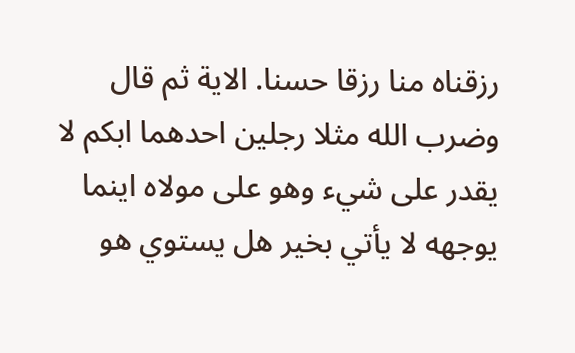رزقناه منا رزقا حسنا. الاية ثم قال وضرب الله مثلا رجلين احدهما ابكم لا يقدر على شيء وهو على مولاه اينما يوجهه لا يأتي بخير هل يستوي هو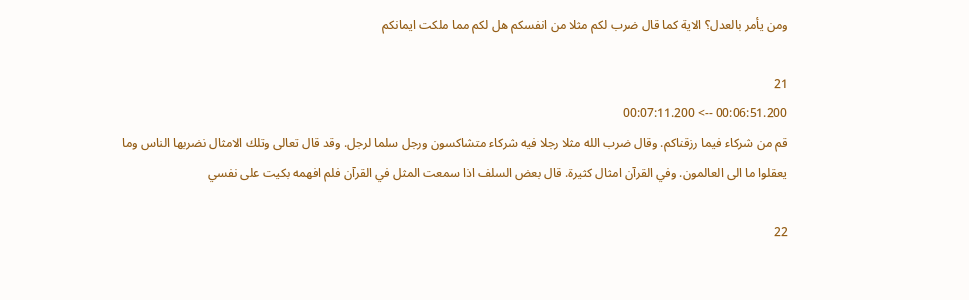ومن يأمر بالعدل؟ الاية كما قال ضرب لكم مثلا من انفسكم هل لكم مما ملكت ايمانكم

21
00:06:51.200 --> 00:07:11.200
قم من شركاء فيما رزقناكم. وقال ضرب الله مثلا رجلا فيه شركاء متشاكسون ورجل سلما لرجل. وقد قال تعالى وتلك الامثال نضربها الناس وما يعقلوا ما الى العالمون. وفي القرآن امثال كثيرة. قال بعض السلف اذا سمعت المثل في القرآن فلم افهمه بكيت على نفسي

22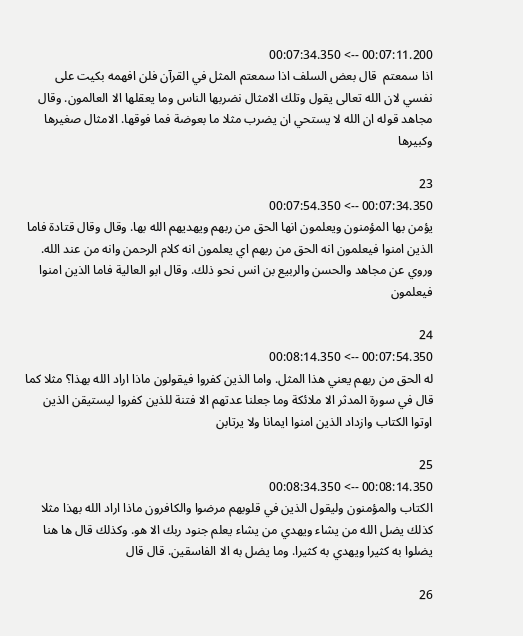00:07:11.200 --> 00:07:34.350
اذا سمعتم  قال بعض السلف اذا سمعتم المثل في القرآن فلن افهمه بكيت على نفسي لان الله تعالى يقول وتلك الامثال نضربها الناس وما يعقلها الا العالمون. وقال مجاهد قوله ان الله لا يستحي ان يضرب مثلا ما بعوضة فما فوقها. الامثال صغيرها وكبيرها

23
00:07:34.350 --> 00:07:54.350
يؤمن بها المؤمنون ويعلمون انها الحق من ربهم ويهديهم الله بها. وقال وقال قتادة فاما الذين امنوا فيعلمون انه الحق من ربهم اي يعلمون انه كلام الرحمن وانه من عند الله. وروي عن مجاهد والحسن والربيع بن انس نحو ذلك. وقال ابو العالية فاما الذين امنوا فيعلمون

24
00:07:54.350 --> 00:08:14.350
له الحق من ربهم يعني هذا المثل. واما الذين كفروا فيقولون ماذا اراد الله بهذا؟ مثلا كما قال في سورة المدثر الا ملائكة وما جعلنا عدتهم الا فتنة للذين كفروا ليستيقن الذين اوتوا الكتاب وازداد الذين امنوا ايمانا ولا يرتابن

25
00:08:14.350 --> 00:08:34.350
الكتاب والمؤمنون وليقول الذين في قلوبهم مرضوا والكافرون ماذا اراد الله بهذا مثلا كذلك يضل الله من يشاء ويهدي من يشاء يعلم جنود ربك الا هو. وكذلك قال ها هنا يضلوا به كثيرا ويهدي به كثيرا. وما يضل به الا الفاسقين. قال قال

26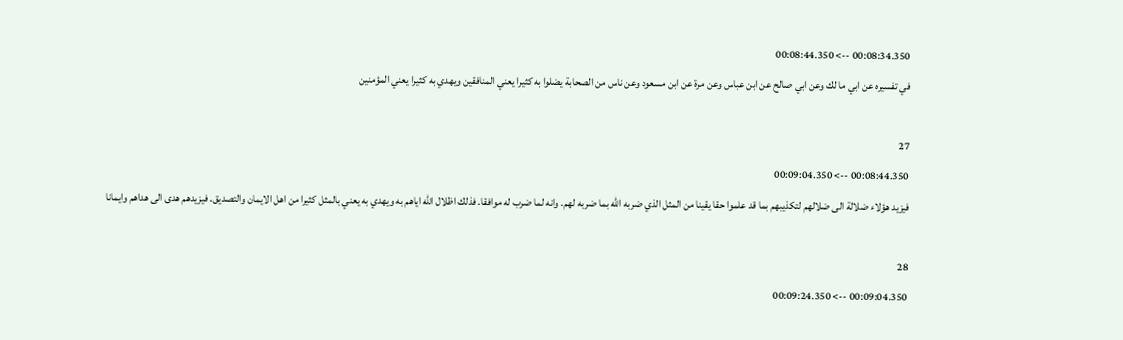00:08:34.350 --> 00:08:44.350
في تفسيره عن ابي ما لك وعن ابي صالح عن ابن عباس وعن مرة عن ابن مسعود وعن ناس من الصحابة يضلوا به كثيرا يعني المنافقين ويهدي به كثيرا يعني المؤمنين

27
00:08:44.350 --> 00:09:04.350
فيزيد هؤلاء ضلالة الى ضلالهم لتكذيبهم بما قد علموا حقا يقينا من المثل الذي ضربه الله بما ضربه لهم. وانه لما ضرب له موافقا. فذلك اظلال الله اياهم به ويهدي به يعني بالمثل كثيرا من اهل الايمان والتصديق. فيزيدهم هدى الى هداهم وايمانا

28
00:09:04.350 --> 00:09:24.350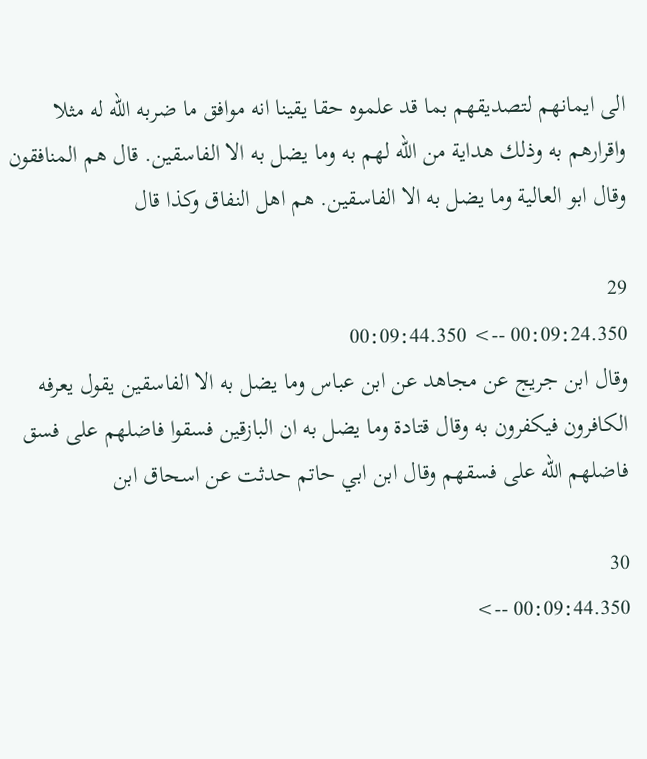الى ايمانهم لتصديقهم بما قد علموه حقا يقينا انه موافق ما ضربه الله له مثلا واقرارهم به وذلك هداية من الله لهم به وما يضل به الا الفاسقين. قال هم المنافقون وقال ابو العالية وما يضل به الا الفاسقين. هم اهل النفاق وكذا قال

29
00:09:24.350 --> 00:09:44.350
وقال ابن جريج عن مجاهد عن ابن عباس وما يضل به الا الفاسقين يقول يعرفه الكافرون فيكفرون به وقال قتادة وما يضل به ان البازقين فسقوا فاضلهم على فسق فاضلهم الله على فسقهم وقال ابن ابي حاتم حدثت عن اسحاق ابن

30
00:09:44.350 -->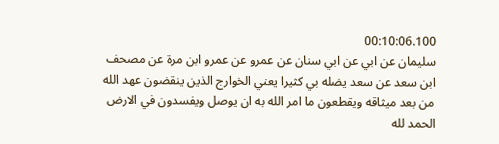00:10:06.100
سليمان عن ابي عن ابي سنان عن عمرو عن عمرو ابن مرة عن مصحف ابن سعد عن سعد يضله بي كثيرا يعني الخوارج الذين ينقضون عهد الله من بعد ميثاقه ويقطعون ما امر الله به ان يوصل ويفسدون في الارض الحمد لله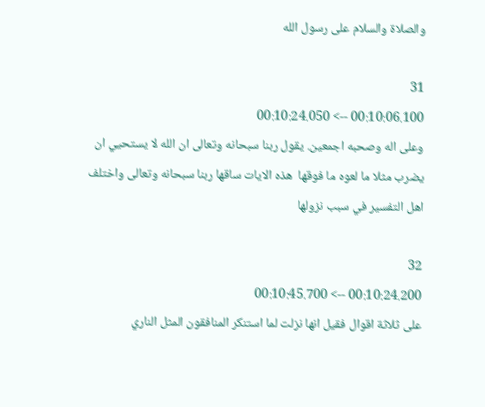والصلاة والسلام على رسول الله

31
00:10:06.100 --> 00:10:24.050
وعلى اله وصحبه اجمعين. يقول ربنا سبحانه وتعالى ان الله لا يستحيي ان يضرب مثلا ما لعوه ما فوقها  هذه الايات ساقها ربنا سبحانه وتعالى واختلف اهل التفسير في سبب نزولها

32
00:10:24.200 --> 00:10:45.700
على ثلاثة اقوال فقيل انها نزلت لما استنكر المنافقون المثل الناري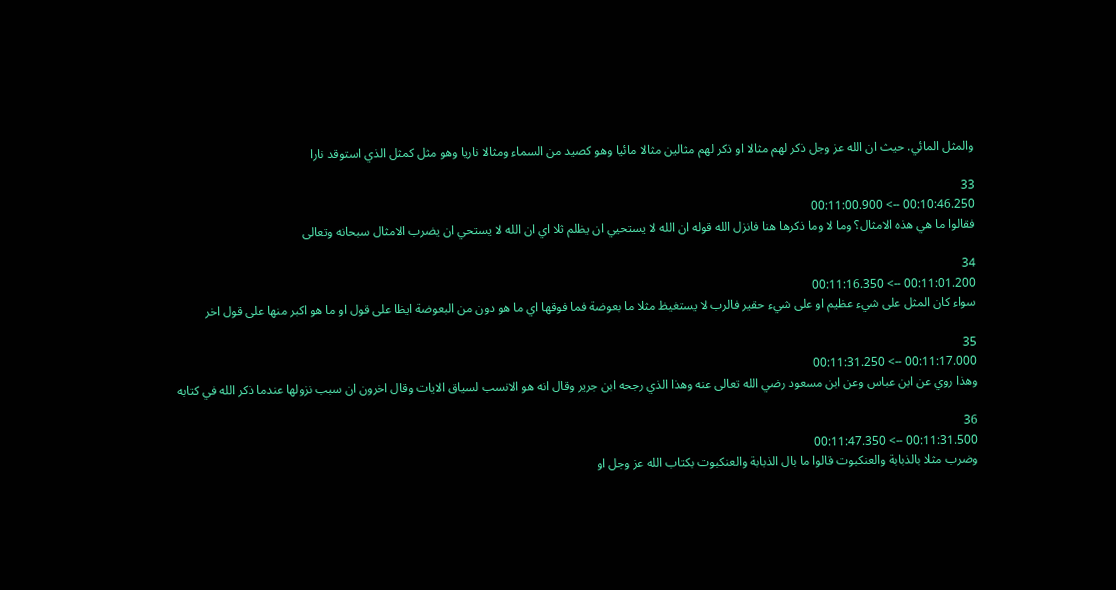والمثل المائي. حيث ان الله عز وجل ذكر لهم مثالا او ذكر لهم مثالين مثالا مائيا وهو كصيد من السماء ومثالا ناريا وهو مثل كمثل الذي استوقد نارا

33
00:10:46.250 --> 00:11:00.900
فقالوا ما هي هذه الامثال؟ وما لا وما ذكرها هنا فانزل الله قوله ان الله لا يستحيي ان يظلم ثلا اي ان الله لا يستحي ان يضرب الامثال سبحانه وتعالى

34
00:11:01.200 --> 00:11:16.350
سواء كان المثل على شيء عظيم او على شيء حقير فالرب لا يستغيظ مثلا ما بعوضة فما فوقها اي ما هو دون من البعوضة ايظا على قول او ما هو اكبر منها على قول اخر

35
00:11:17.000 --> 00:11:31.250
وهذا روي عن ابن عباس وعن ابن مسعود رضي الله تعالى عنه وهذا الذي رجحه ابن جرير وقال انه هو الانسب لسياق الايات وقال اخرون ان سبب نزولها عندما ذكر الله في كتابه

36
00:11:31.500 --> 00:11:47.350
وضرب مثلا بالذبابة والعنكبوت قالوا ما بال الذبابة والعنكبوت بكتاب الله عز وجل او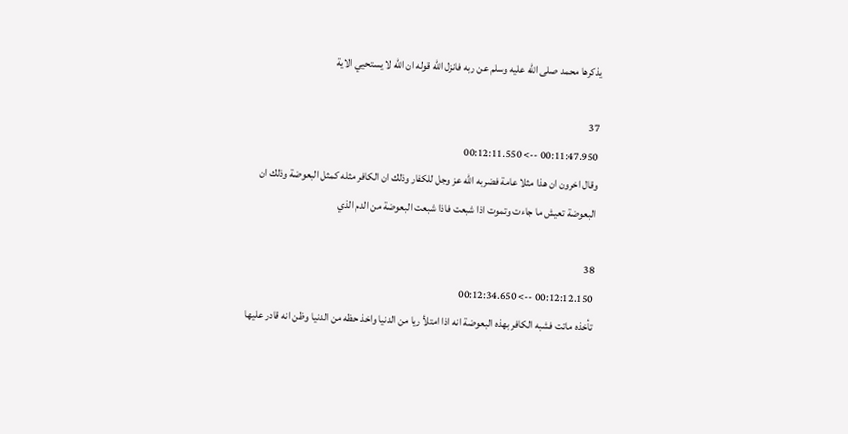يذكرها محمد صلى الله عليه وسلم عن ربه فانزل الله قوله ان الله لا يستحيي الاية

37
00:11:47.950 --> 00:12:11.550
وقال اخرون ان هذا مثلا عامة فضربه الله عز وجل للكفار وذلك ان الكافر مثله كمثل البعوضة وذلك ان البعوضة تعيش ما جاءت وتموت اذا شبعت فاذا شبعت البعوضة من الدم الذي

38
00:12:12.150 --> 00:12:34.650
تأخذه ماتت فشبه الكافر بهذه البعوضة انه اذا امتلأ ريا من الدنيا واخذ حظه من الدنيا وظن انه قادر عليها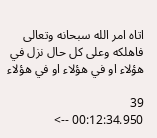اتاه امر الله سبحانه وتعالى فاهلكه وعلى كل حال نزل في هؤلاء او في هؤلاء او في هؤلاء

39
00:12:34.950 -->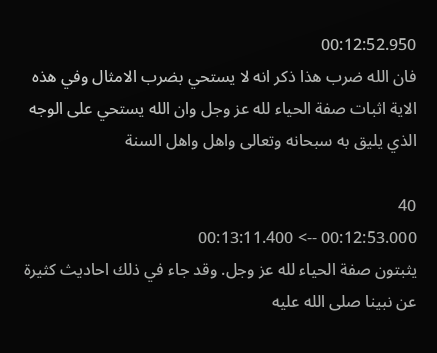00:12:52.950
فان الله ضرب هذا ذكر انه لا يستحي بضرب الامثال وفي هذه الاية اثبات صفة الحياء لله عز وجل وان الله يستحي على الوجه الذي يليق به سبحانه وتعالى واهل واهل السنة

40
00:12:53.000 --> 00:13:11.400
يثبتون صفة الحياء لله عز وجل. وقد جاء في ذلك احاديث كثيرة عن نبينا صلى الله عليه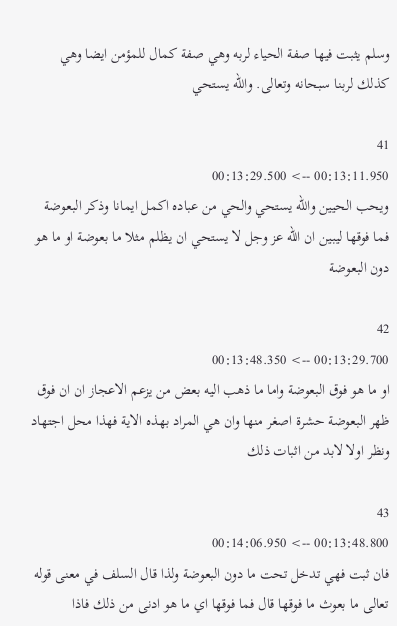وسلم يثبت فيها صفة الحياء لربه وهي صفة كمال للمؤمن ايضا وهي كذلك لربنا سبحانه وتعالى. والله يستحي

41
00:13:11.950 --> 00:13:29.500
ويحب الحيين والله يستحي والحي من عباده اكمل ايمانا وذكر البعوضة فما فوقها ليبين ان الله عز وجل لا يستحي ان يظلم مثلا ما بعوضة او ما هو دون البعوضة

42
00:13:29.700 --> 00:13:48.350
او ما هو فوق البعوضة واما ما ذهب اليه بعض من يزعم الاعجاز ان ان فوق ظهر البعوضة حشرة اصغر منها وان هي المراد بهذه الاية فهذا محل اجتهاد ونظر اولا لابد من اثبات ذلك

43
00:13:48.800 --> 00:14:06.950
فان ثبت فهي تدخل تحت ما دون البعوضة ولذا قال السلف في معنى قوله تعالى ما بعوث ما فوقها قال فما فوقها اي ما هو ادنى من ذلك فاذا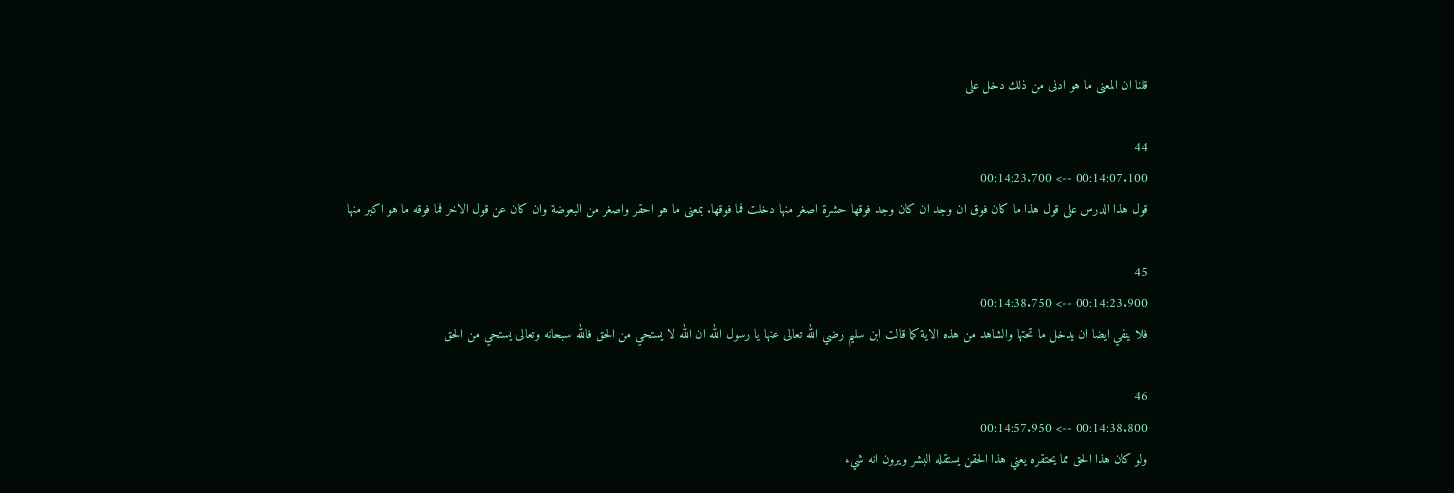قلنا ان المعنى ما هو ادنى من ذلك دخل على

44
00:14:07.100 --> 00:14:23.700
قول هذا الدرس على قول هذا ما كان فوق ان وجد ان كان وجد فوقها حشرة اصغر منها دخلت فما فوقها. بمعنى ما هو احقر واصغر من البعوضة وان كان عن قول الاخر فما فوقه ما هو اكبر منها

45
00:14:23.900 --> 00:14:38.750
فلا ينفي ايضا ان يدخل ما تحتها والشاهد من هذه الاية كما قالت ابن سليم رضي الله تعالى عنها يا رسول الله ان الله لا يستحي من الحق فالله سبحانه وتعالى يستحي من الحق

46
00:14:38.800 --> 00:14:57.950
ولو كان هذا الحق مما يحتقره يعني هذا الحقن يستقله البشر ويرون انه شيء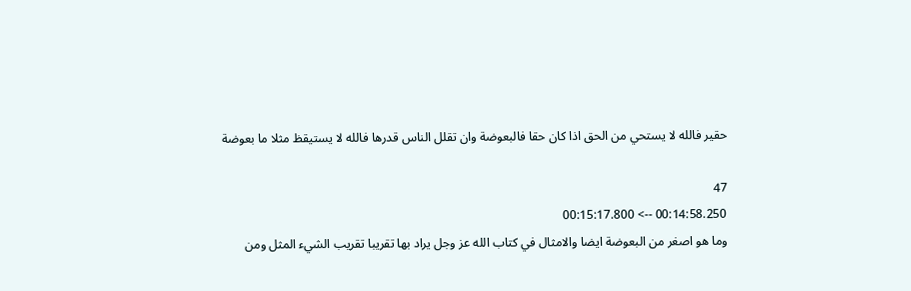حقير فالله لا يستحي من الحق اذا كان حقا فالبعوضة وان تقلل الناس قدرها فالله لا يستيقظ مثلا ما بعوضة

47
00:14:58.250 --> 00:15:17.800
وما هو اصغر من البعوضة ايضا والامثال في كتاب الله عز وجل يراد بها تقريبا تقريب الشيء المثل ومن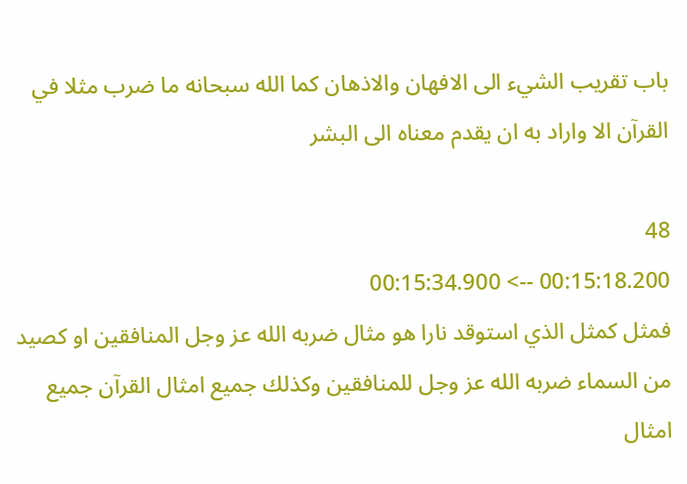باب تقريب الشيء الى الافهان والاذهان كما الله سبحانه ما ضرب مثلا في القرآن الا واراد به ان يقدم معناه الى البشر

48
00:15:18.200 --> 00:15:34.900
فمثل كمثل الذي استوقد نارا هو مثال ضربه الله عز وجل المنافقين او كصيد من السماء ضربه الله عز وجل للمنافقين وكذلك جميع امثال القرآن جميع امثال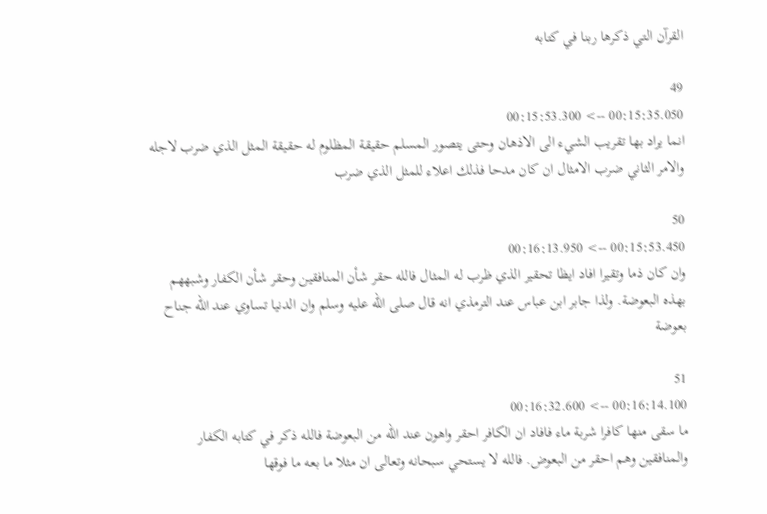القرآن التي ذكرها ربنا في كتابه

49
00:15:35.050 --> 00:15:53.300
انما يراد بها تقريب الشيء الى الاذهان وحتى يتصور المسلم حقيقة المظلوم له حقيقة المثل الذي ضرب لاجله والامر الثاني ضرب الامثال ان كان مدحا فذلك اعلاء للمثل الذي ضرب

50
00:15:53.450 --> 00:16:13.950
وان كان ذما وتقيرا افاد ايظا تحقير الذي ظرب له المثال فالله حقر شأن المنافقين وحقر شأن الكفار وشبههم بهذه البعوضة. ولذا جابر ابن عباس عند الترمذي انه قال صلى الله عليه وسلم وان الدنيا تساوي عند الله جناح بعوضة

51
00:16:14.100 --> 00:16:32.600
ما سقى منها كافرا شربة ماء فافاد ان الكافر احقر واهون عند الله من البعوضة فالله ذكر في كتابه الكفار والمنافقين وهم احقر من البعوض. فالله لا يستحي سبحانه وتعالى ان مثلا ما بعه ما فوقها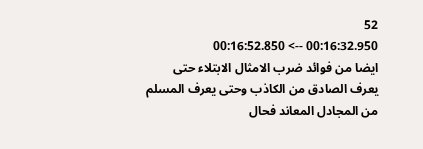52
00:16:32.950 --> 00:16:52.850
ايضا من فوائد ضرب الامثال الابتلاء حتى يعرف الصادق من الكاذب وحتى يعرف المسلم من المجادل المعاند فحال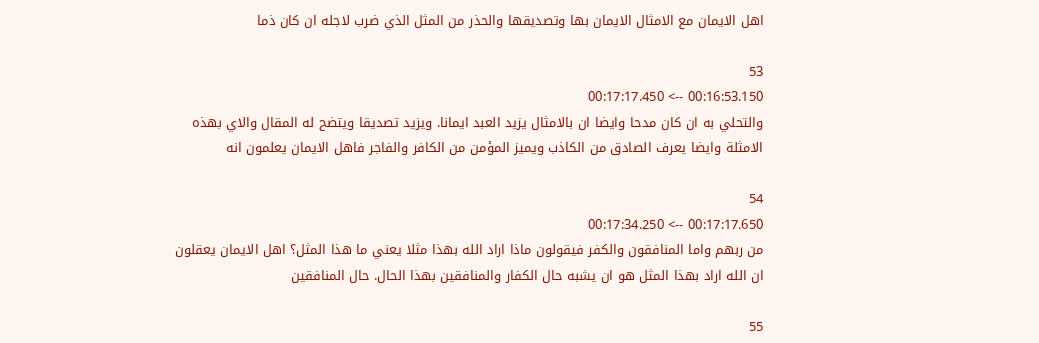اهل الايمان مع الامثال الايمان بها وتصديقها والحذر من المثل الذي ضرب لاجله ان كان ذما

53
00:16:53.150 --> 00:17:17.450
والتحلي به ان كان مدحا وايضا ان بالامثال يزيد العبد ايمانا. ويزيد تصديقا ويتضح له المقال والاي بهذه الامثلة وايضا يعرف الصادق من الكاذب ويميز المؤمن من الكافر والفاجر فاهل الايمان يعلمون انه

54
00:17:17.650 --> 00:17:34.250
من ربهم واما المنافقون والكفر فيقولون ماذا اراد الله بهذا مثلا يعني ما هذا المثل؟ اهل الايمان يعقلون ان الله اراد بهذا المثل هو ان يشبه حال الكفار والمنافقين بهذا الحال. حال المنافقين

55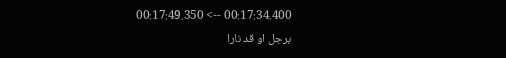00:17:34.400 --> 00:17:49.350
برجل او قد نارا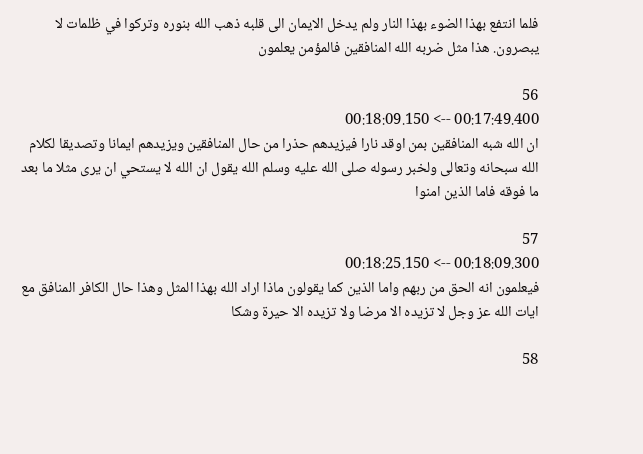فلما انتفع بهذا الضوء بهذا النار ولم يدخل الايمان الى قلبه ذهب الله بنوره وتركوا في ظلمات لا يبصرون. هذا مثل ضربه الله المنافقين فالمؤمن يعلمون

56
00:17:49.400 --> 00:18:09.150
ان الله شبه المنافقين بمن اوقد نارا فيزيدهم حذرا من حال المنافقين ويزيدهم ايمانا وتصديقا لكلام الله سبحانه وتعالى ولخبر رسوله صلى الله عليه وسلم الله يقول ان الله لا يستحي ان يرى مثلا ما بعد ما فوقه فاما الذين امنوا

57
00:18:09.300 --> 00:18:25.150
فيعلمون انه الحق من ربهم واما الذين كما يقولون ماذا اراد الله بهذا المثل وهذا حال الكافر المنافق مع ايات الله عز وجل لا تزيده الا مرضا ولا تزيده الا حيرة وشكا

58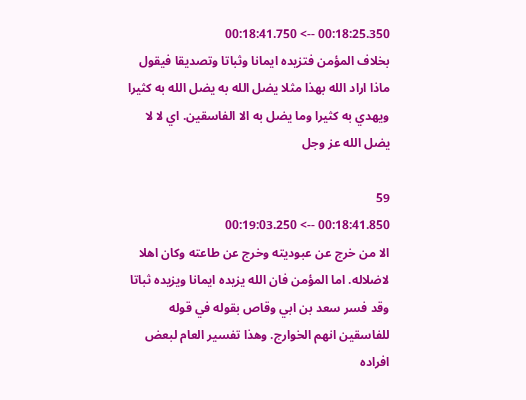00:18:25.350 --> 00:18:41.750
بخلاف المؤمن فتزيده ايمانا وثباتا وتصديقا فيقول ماذا اراد الله بهذا مثلا يضل الله به يضل الله به كثيرا ويهدي به كثيرا وما يضل به الا الفاسقين. اي لا لا يضل الله عز وجل

59
00:18:41.850 --> 00:19:03.250
الا من خرج عن عبوديته وخرج عن طاعته وكان اهلا لاضلاله. اما المؤمن فان الله يزيده ايمانا ويزيده ثباتا وقد فسر سعد بن ابي وقاص بقوله في قوله للفاسقين انهم الخوارج. وهذا تفسير العام لبعض افراده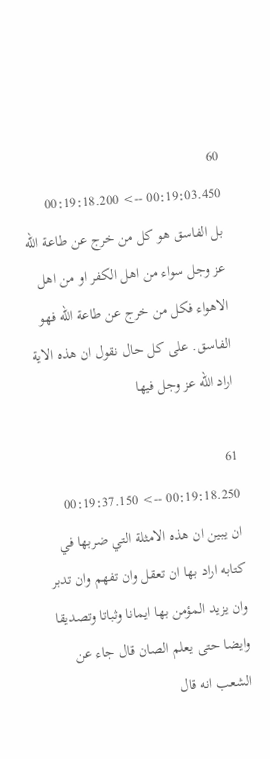60
00:19:03.450 --> 00:19:18.200
بل الفاسق هو كل من خرج عن طاعة الله عز وجل سواء من اهل الكفر او من اهل الاهواء فكل من خرج عن طاعة الله فهو الفاسق. على كل حال نقول ان هذه الاية اراد الله عز وجل فيها

61
00:19:18.250 --> 00:19:37.150
ان يبين ان هذه الامثلة التي ضربها في كتابه اراد بها ان تعقل وان تفهم وان تدبر وان يزيد المؤمن بها ايمانا وثباتا وتصديقا وايضا حتى يعلم الصان قال جاء عن الشعب انه قال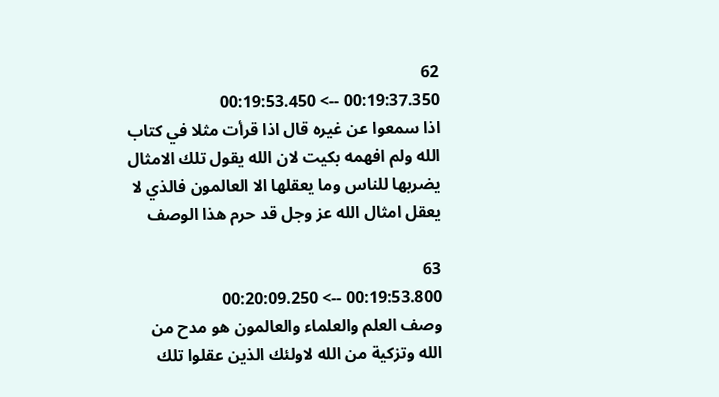62
00:19:37.350 --> 00:19:53.450
اذا سمعوا عن غيره قال اذا قرأت مثلا في كتاب الله ولم افهمه بكيت لان الله يقول تلك الامثال يضربها للناس وما يعقلها الا العالمون فالذي لا يعقل امثال الله عز وجل قد حرم هذا الوصف

63
00:19:53.800 --> 00:20:09.250
وصف العلم والعلماء والعالمون هو مدح من الله وتزكية من الله لاولئك الذين عقلوا تلك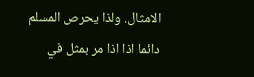الامثال. ولذا يحرص المسلم دائما اذا اذا مر بمثل في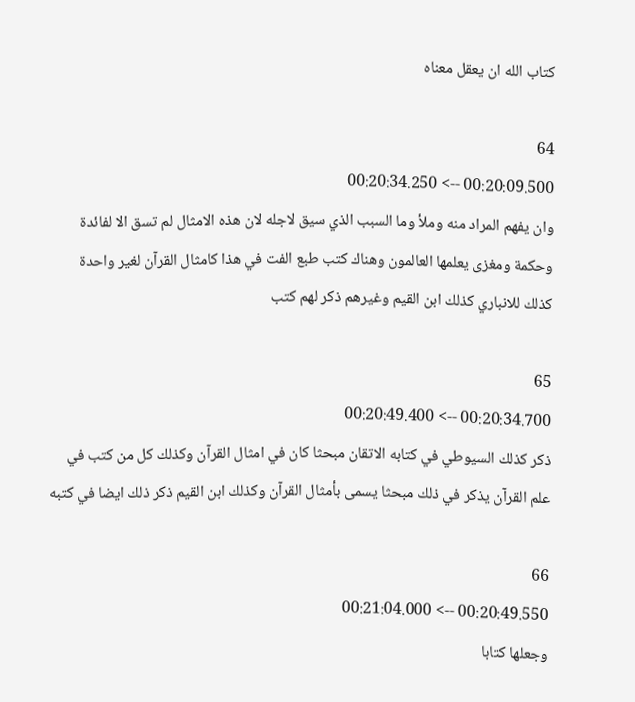كتاب الله ان يعقل معناه

64
00:20:09.500 --> 00:20:34.250
وان يفهم المراد منه وملأ وما السبب الذي سيق لاجله لان هذه الامثال لم تسق الا لفائدة وحكمة ومغزى يعلمها العالمون وهناك كتب طبع الفت في هذا كامثال القرآن لغير واحدة كذلك للانباري كذلك ابن القيم وغيرهم ذكر لهم كتب

65
00:20:34.700 --> 00:20:49.400
ذكر كذلك السيوطي في كتابه الاتقان مبحثا كان في امثال القرآن وكذلك كل من كتب في علم القرآن يذكر في ذلك مبحثا يسمى بأمثال القرآن وكذلك ابن القيم ذكر ذلك ايضا في كتبه

66
00:20:49.550 --> 00:21:04.000
وجعلها كتابا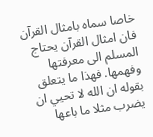خاصا سماه بامثال القرآن فان امثال القرآن يحتاج المسلم الى معرفتها وفهمها. فهذا ما يتعلق بقوله ان الله لا تحيي ان يضرب مثلا ما باعها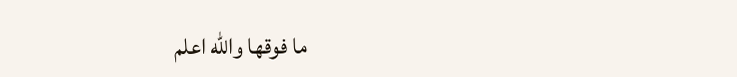ما فوقها والله اعلم